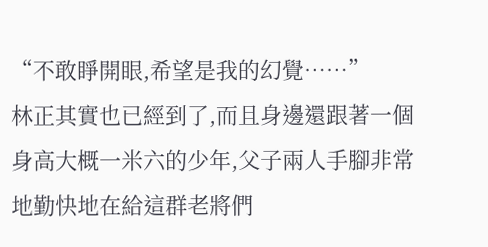“不敢睜開眼,希望是我的幻覺……”
林正其實也已經到了,而且身邊還跟著一個身高大概一米六的少年,父子兩人手腳非常地勤快地在給這群老將們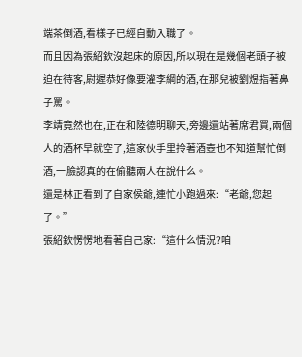端茶倒酒,看樣子已經自動入職了。
而且因為張紹欽沒起床的原因,所以現在是幾個老頭子被迫在待客,尉遲恭好像要灌李綱的酒,在那兒被劉煜指著鼻子罵。
李靖竟然也在,正在和陸德明聊天,旁邊還站著席君買,兩個人的酒杯早就空了,這家伙手里拎著酒壺也不知道幫忙倒酒,一臉認真的在偷聽兩人在說什么。
還是林正看到了自家侯爺,連忙小跑過來:“老爺,您起了。”
張紹欽愣愣地看著自己家:“這什么情況?咱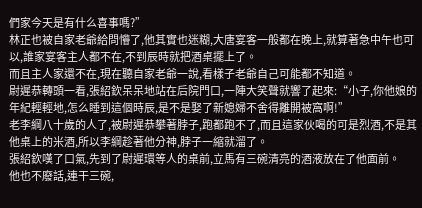們家今天是有什么喜事嗎?”
林正也被自家老爺給問懵了,他其實也迷糊,大唐宴客一般都在晚上,就算著急中午也可以,誰家宴客主人都不在,不到辰時就把酒桌擺上了。
而且主人家還不在,現在聽自家老爺一說,看樣子老爺自己可能都不知道。
尉遲恭轉頭一看,張紹欽呆呆地站在后院門口,一陣大笑聲就響了起來:“小子,你他娘的年紀輕輕地,怎么睡到這個時辰,是不是娶了新媳婦不舍得離開被窩啊!”
老李綱八十歲的人了,被尉遲恭攀著脖子,跑都跑不了,而且這家伙喝的可是烈酒,不是其他桌上的米酒,所以李綱趁著他分神,脖子一縮就溜了。
張紹欽嘆了口氣,先到了尉遲環等人的桌前,立馬有三碗清亮的酒液放在了他面前。
他也不廢話,連干三碗,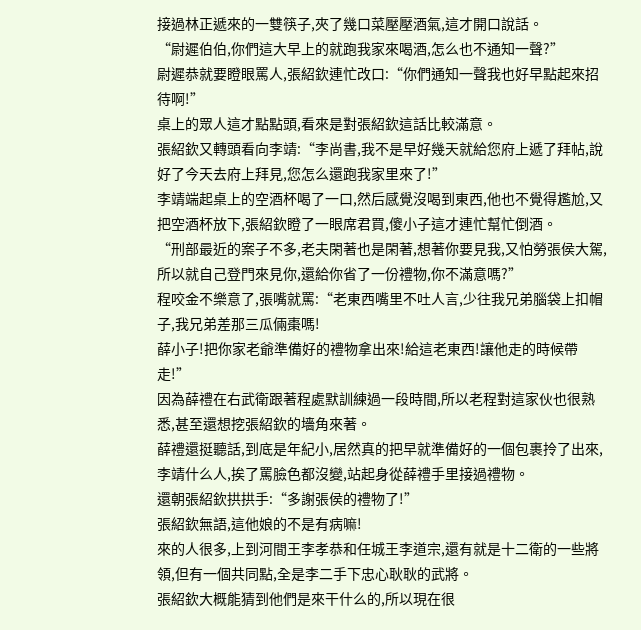接過林正遞來的一雙筷子,夾了幾口菜壓壓酒氣,這才開口說話。
“尉遲伯伯,你們這大早上的就跑我家來喝酒,怎么也不通知一聲?”
尉遲恭就要瞪眼罵人,張紹欽連忙改口:“你們通知一聲我也好早點起來招待啊!”
桌上的眾人這才點點頭,看來是對張紹欽這話比較滿意。
張紹欽又轉頭看向李靖:“李尚書,我不是早好幾天就給您府上遞了拜帖,說好了今天去府上拜見,您怎么還跑我家里來了!”
李靖端起桌上的空酒杯喝了一口,然后感覺沒喝到東西,他也不覺得尷尬,又把空酒杯放下,張紹欽瞪了一眼席君買,傻小子這才連忙幫忙倒酒。
“刑部最近的案子不多,老夫閑著也是閑著,想著你要見我,又怕勞張侯大駕,所以就自己登門來見你,還給你省了一份禮物,你不滿意嗎?”
程咬金不樂意了,張嘴就罵:“老東西嘴里不吐人言,少往我兄弟腦袋上扣帽子,我兄弟差那三瓜倆棗嗎!
薛小子!把你家老爺準備好的禮物拿出來!給這老東西!讓他走的時候帶走!”
因為薛禮在右武衛跟著程處默訓練過一段時間,所以老程對這家伙也很熟悉,甚至還想挖張紹欽的墻角來著。
薛禮還挺聽話,到底是年紀小,居然真的把早就準備好的一個包裹拎了出來,李靖什么人,挨了罵臉色都沒變,站起身從薛禮手里接過禮物。
還朝張紹欽拱拱手:“多謝張侯的禮物了!”
張紹欽無語,這他娘的不是有病嘛!
來的人很多,上到河間王李孝恭和任城王李道宗,還有就是十二衛的一些將領,但有一個共同點,全是李二手下忠心耿耿的武將。
張紹欽大概能猜到他們是來干什么的,所以現在很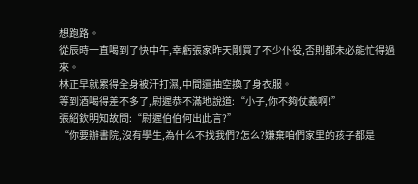想跑路。
從辰時一直喝到了快中午,幸虧張家昨天剛買了不少仆役,否則都未必能忙得過來。
林正早就累得全身被汗打濕,中間還抽空換了身衣服。
等到酒喝得差不多了,尉遲恭不滿地說道:“小子,你不夠仗義啊!”
張紹欽明知故問:“尉遲伯伯何出此言?”
“你要辦書院,沒有學生,為什么不找我們?怎么?嫌棄咱們家里的孩子都是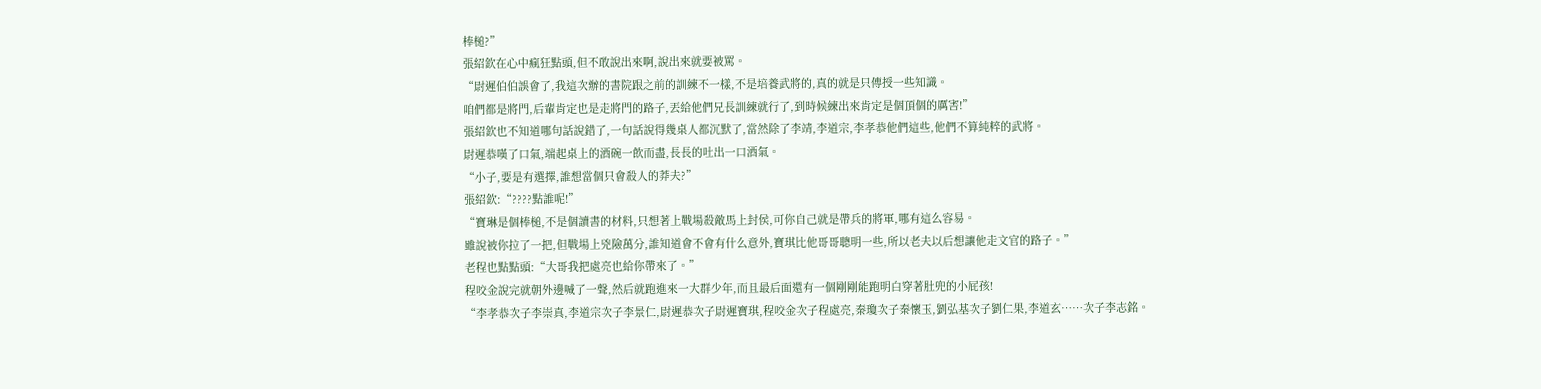棒槌?”
張紹欽在心中瘋狂點頭,但不敢說出來啊,說出來就要被罵。
“尉遲伯伯誤會了,我這次辦的書院跟之前的訓練不一樣,不是培養武將的,真的就是只傳授一些知識。
咱們都是將門,后輩肯定也是走將門的路子,丟給他們兄長訓練就行了,到時候練出來肯定是個頂個的厲害!”
張紹欽也不知道哪句話說錯了,一句話說得幾桌人都沉默了,當然除了李靖,李道宗,李孝恭他們這些,他們不算純粹的武將。
尉遲恭嘆了口氣,端起桌上的酒碗一飲而盡,長長的吐出一口酒氣。
“小子,要是有選擇,誰想當個只會殺人的莽夫?”
張紹欽:“????點誰呢!”
“寶琳是個棒槌,不是個讀書的材料,只想著上戰場殺敵馬上封侯,可你自己就是帶兵的將軍,哪有這么容易。
雖說被你拉了一把,但戰場上兇險萬分,誰知道會不會有什么意外,寶琪比他哥哥聰明一些,所以老夫以后想讓他走文官的路子。”
老程也點點頭:“大哥我把處亮也給你帶來了。”
程咬金說完就朝外邊喊了一聲,然后就跑進來一大群少年,而且最后面還有一個剛剛能跑明白穿著肚兜的小屁孩!
“李孝恭次子李崇真,李道宗次子李景仁,尉遲恭次子尉遲寶琪,程咬金次子程處亮,秦瓊次子秦懷玉,劉弘基次子劉仁果,李道玄……次子李志銘。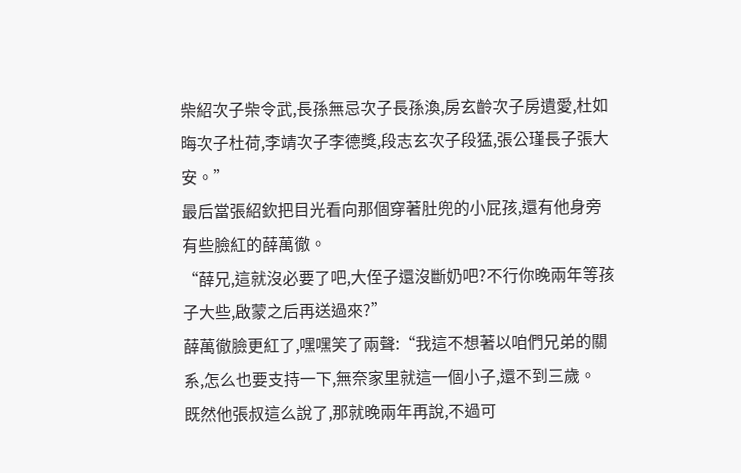柴紹次子柴令武,長孫無忌次子長孫渙,房玄齡次子房遺愛,杜如晦次子杜荷,李靖次子李德獎,段志玄次子段猛,張公瑾長子張大安。”
最后當張紹欽把目光看向那個穿著肚兜的小屁孩,還有他身旁有些臉紅的薛萬徹。
“薛兄,這就沒必要了吧,大侄子還沒斷奶吧?不行你晚兩年等孩子大些,啟蒙之后再送過來?”
薛萬徹臉更紅了,嘿嘿笑了兩聲:“我這不想著以咱們兄弟的關系,怎么也要支持一下,無奈家里就這一個小子,還不到三歲。
既然他張叔這么說了,那就晚兩年再說,不過可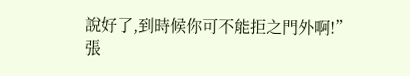說好了,到時候你可不能拒之門外啊!”
張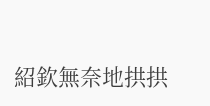紹欽無奈地拱拱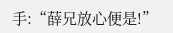手:“薛兄放心便是!”